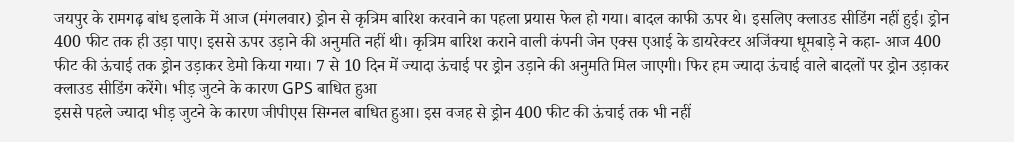जयपुर के रामगढ़ बांध इलाके में आज (मंगलवार) ड्रोन से कृत्रिम बारिश करवाने का पहला प्रयास फेल हो गया। बादल काफी ऊपर थे। इसलिए क्लाउड सीडिंग नहीं हुई। ड्रोन 400 फीट तक ही उड़ा पाए। इससे ऊपर उड़ाने की अनुमति नहीं थी। कृत्रिम बारिश कराने वाली कंपनी जेन एक्स एआई के डायरेक्टर अजिंक्या धूमबाड़े ने कहा- आज 400 फीट की ऊंचाई तक ड्रोन उड़ाकर डेमो किया गया। 7 से 10 दिन में ज्यादा ऊंचाई पर ड्रोन उड़ाने की अनुमति मिल जाएगी। फिर हम ज्यादा ऊंचाई वाले बादलों पर ड्रोन उड़ाकर क्लाउड सीडिंग करेंगे। भीड़ जुटने के कारण GPS बाधित हुआ
इससे पहले ज्यादा भीड़ जुटने के कारण जीपीएस सिग्नल बाधित हुआ। इस वजह से ड्रोन 400 फीट की ऊंचाई तक भी नहीं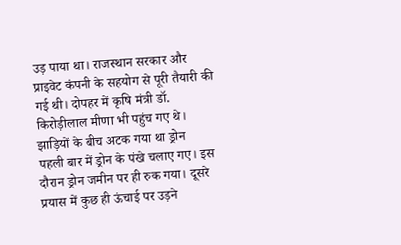उड़ पाया था। राजस्थान सरकार और प्राइवेट कंपनी के सहयोग से पूरी तैयारी की गई थी। दोपहर में कृषि मंत्री डॉ. किरोड़ीलाल मीणा भी पहुंच गए थे। झाड़ियों के बीच अटक गया था ड्रोन
पहली बार में ड्रोन के पंखे चलाए गए। इस दौरान ड्रोन जमीन पर ही रुक गया। दूसरे प्रयास में कुछ ही ऊंचाई पर उड़ने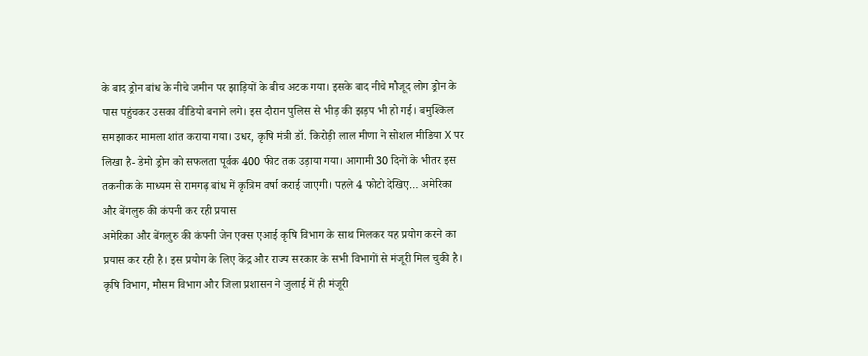के बाद ड्रोन बांध के नीचे जमीन पर झाड़ियों के बीच अटक गया। इसके बाद नीचे मौजूद लोग ड्रोन के पास पहुंचकर उसका वीडियो बनाने लगे। इस दौरान पुलिस से भीड़ की झड़प भी हो गई। बमुश्किल समझाकर मामला शांत कराया गया। उधर, कृषि मंत्री डॉ. किरोड़ी लाल मीणा ने सोशल मीडिया X पर लिखा है- डेमो ड्रोन को सफलता पूर्वक 400 फीट तक उड़ाया गया। आगामी 30 दिनों के भीतर इस तकनीक के माध्यम से रामगढ़ बांध में कृत्रिम वर्षा कराई जाएगी। पहले 4 फोटो देखिए… अमेरिका और बेंगलुरु की कंपनी कर रही प्रयास
अमेरिका और बेंगलुरु की कंपनी जेन एक्स एआई कृषि विभाग के साथ मिलकर यह प्रयोग करने का प्रयास कर रही है। इस प्रयोग के लिए केंद्र और राज्य सरकार के सभी विभागों से मंजूरी मिल चुकी है। कृषि विभाग, मौसम विभाग और जिला प्रशासन ने जुलाई में ही मंजूरी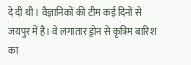दे दी थी। वैज्ञानिकों की टीम कई दिनों से जयपुर में है। वे लगातार ड्रोन से कृत्रिम बारिश का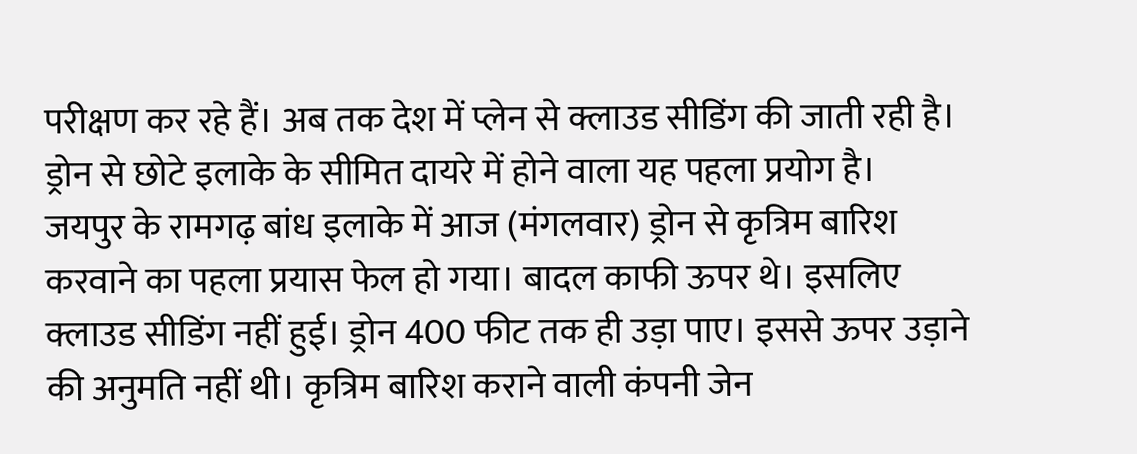परीक्षण कर रहे हैं। अब तक देश में प्लेन से क्लाउड सीडिंग की जाती रही है। ड्रोन से छोटे इलाके के सीमित दायरे में होने वाला यह पहला प्रयोग है।
जयपुर के रामगढ़ बांध इलाके में आज (मंगलवार) ड्रोन से कृत्रिम बारिश करवाने का पहला प्रयास फेल हो गया। बादल काफी ऊपर थे। इसलिए क्लाउड सीडिंग नहीं हुई। ड्रोन 400 फीट तक ही उड़ा पाए। इससे ऊपर उड़ाने की अनुमति नहीं थी। कृत्रिम बारिश कराने वाली कंपनी जेन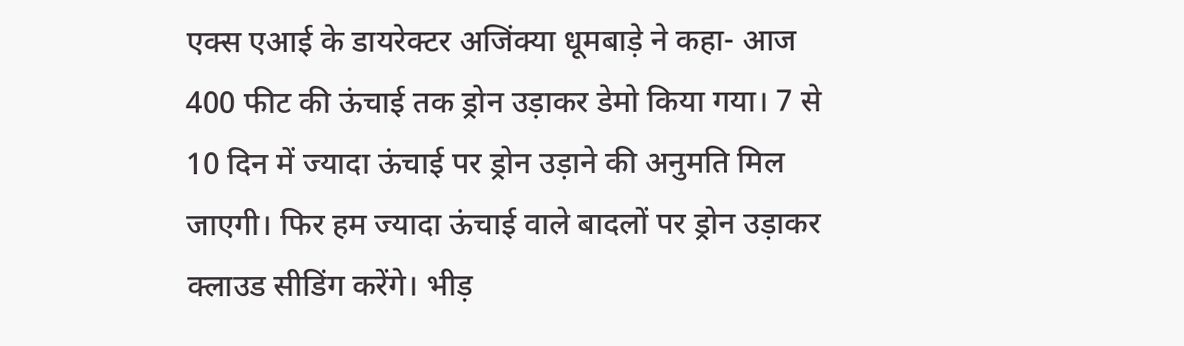एक्स एआई के डायरेक्टर अजिंक्या धूमबाड़े ने कहा- आज 400 फीट की ऊंचाई तक ड्रोन उड़ाकर डेमो किया गया। 7 से 10 दिन में ज्यादा ऊंचाई पर ड्रोन उड़ाने की अनुमति मिल जाएगी। फिर हम ज्यादा ऊंचाई वाले बादलों पर ड्रोन उड़ाकर क्लाउड सीडिंग करेंगे। भीड़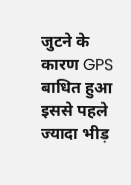जुटने के कारण GPS बाधित हुआ
इससे पहले ज्यादा भीड़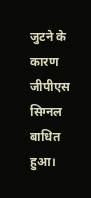जुटने के कारण जीपीएस सिग्नल बाधित हुआ।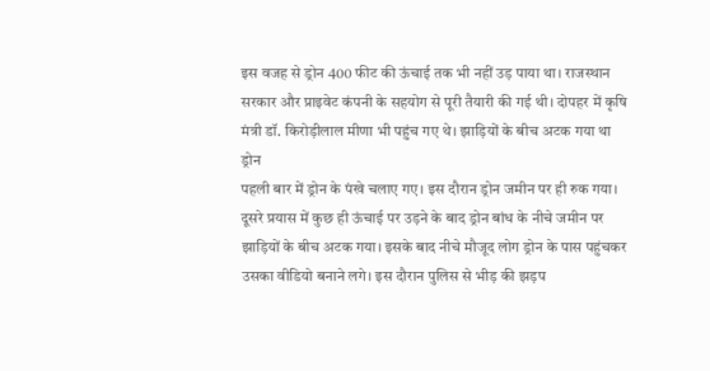इस वजह से ड्रोन 400 फीट की ऊंचाई तक भी नहीं उड़ पाया था। राजस्थान सरकार और प्राइवेट कंपनी के सहयोग से पूरी तैयारी की गई थी। दोपहर में कृषि मंत्री डॉ. किरोड़ीलाल मीणा भी पहुंच गए थे। झाड़ियों के बीच अटक गया था ड्रोन
पहली बार में ड्रोन के पंखे चलाए गए। इस दौरान ड्रोन जमीन पर ही रुक गया। दूसरे प्रयास में कुछ ही ऊंचाई पर उड़ने के बाद ड्रोन बांध के नीचे जमीन पर झाड़ियों के बीच अटक गया। इसके बाद नीचे मौजूद लोग ड्रोन के पास पहुंचकर उसका वीडियो बनाने लगे। इस दौरान पुलिस से भीड़ की झड़प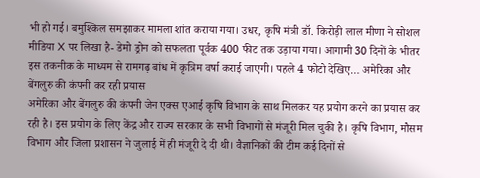भी हो गई। बमुश्किल समझाकर मामला शांत कराया गया। उधर, कृषि मंत्री डॉ. किरोड़ी लाल मीणा ने सोशल मीडिया X पर लिखा है- डेमो ड्रोन को सफलता पूर्वक 400 फीट तक उड़ाया गया। आगामी 30 दिनों के भीतर इस तकनीक के माध्यम से रामगढ़ बांध में कृत्रिम वर्षा कराई जाएगी। पहले 4 फोटो देखिए… अमेरिका और बेंगलुरु की कंपनी कर रही प्रयास
अमेरिका और बेंगलुरु की कंपनी जेन एक्स एआई कृषि विभाग के साथ मिलकर यह प्रयोग करने का प्रयास कर रही है। इस प्रयोग के लिए केंद्र और राज्य सरकार के सभी विभागों से मंजूरी मिल चुकी है। कृषि विभाग, मौसम विभाग और जिला प्रशासन ने जुलाई में ही मंजूरी दे दी थी। वैज्ञानिकों की टीम कई दिनों से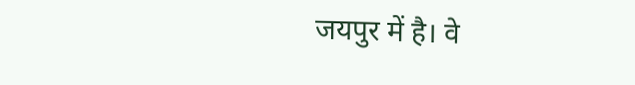जयपुर में है। वे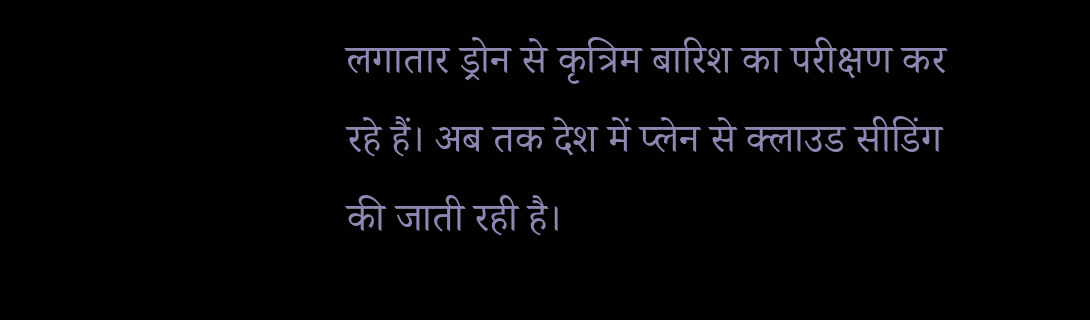लगातार ड्रोन से कृत्रिम बारिश का परीक्षण कर रहे हैं। अब तक देश में प्लेन से क्लाउड सीडिंग की जाती रही है।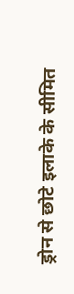ड्रोन से छोटे इलाके के सीमित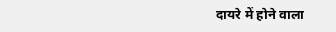दायरे में होने वाला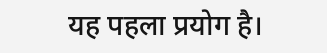यह पहला प्रयोग है।